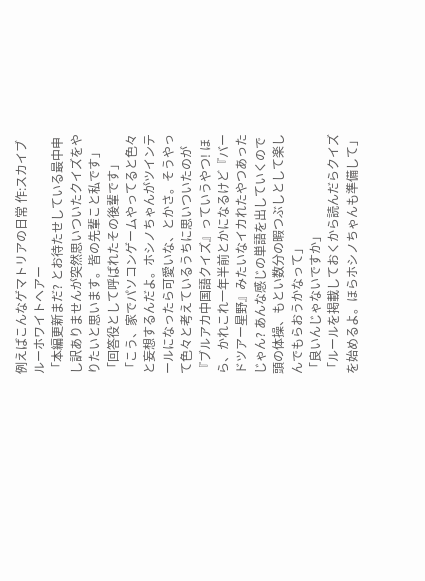例えばこんなゲマトリアの日常 作:スカイブルーホワイトヘアー
「本編更新まだ? とお待たせしている最中申し訳ありませんが突然思いついたクイズをやりたいと思います。皆の先輩こと私です」
「回答役として呼ばれたその後輩です」
「こう、家でパソコンゲームやってると色々と妄想するんだよ。ホシノちゃんがツインテールになったら可愛いな、とかさ。そうやって色々と考えているうちに思いついたのが『ブルアカ中国語クイズ』っていうやつ! ほら、かれこれ一年半前とかになるけど『バードツアー星野』みたいなイカれたやつあったじゃん? あんな感じの単語を出していくので頭の体操、もとい数分の暇つぶしとして楽しんでもらおうかなって」
「良いんじゃないですか」
「ルールを掲載しておくから読んだらクイズを始めるよ。ほらホシノちゃんも準備して」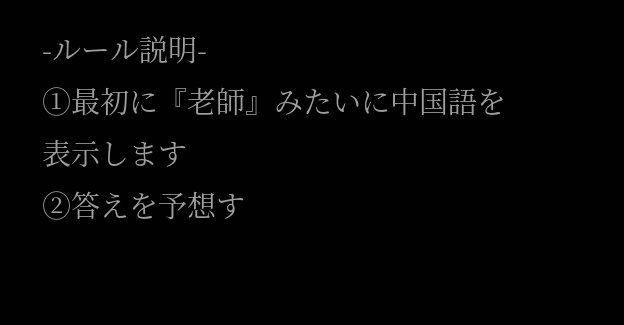-ルール説明-
①最初に『老師』みたいに中国語を表示します
②答えを予想す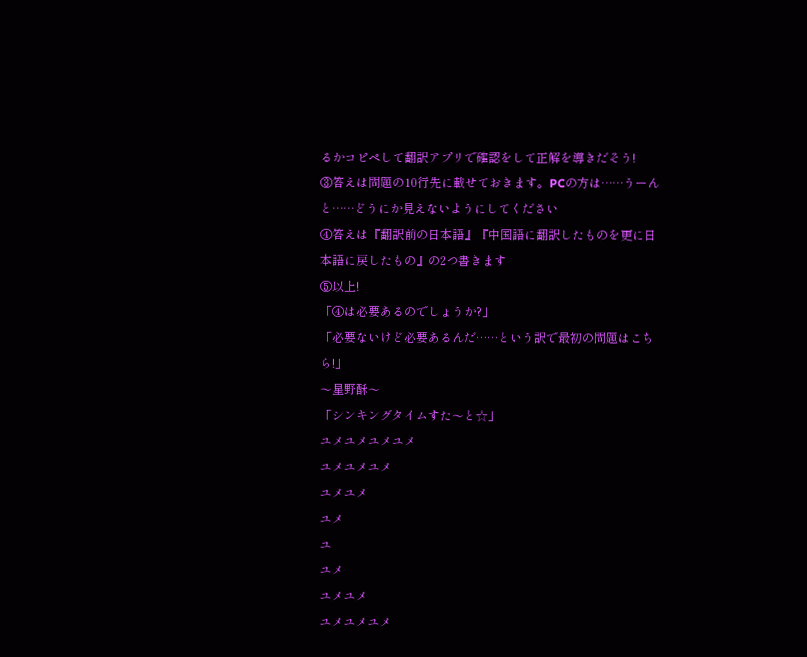るかコピペして翻訳アプリで確認をして正解を導きだそう!
③答えは問題の10行先に載せておきます。PCの方は……うーんと……どうにか見えないようにしてください
④答えは『翻訳前の日本語』『中国語に翻訳したものを更に日本語に戻したもの』の2つ書きます
⑤以上!
「④は必要あるのでしょうか?」
「必要ないけど必要あるんだ……という訳で最初の問題はこちら!」
〜星野酥〜
「シンキングタイムすた〜と☆」
ユメユメユメユメ
ユメユメユメ
ユメユメ
ユメ
ユ
ユメ
ユメユメ
ユメユメユメ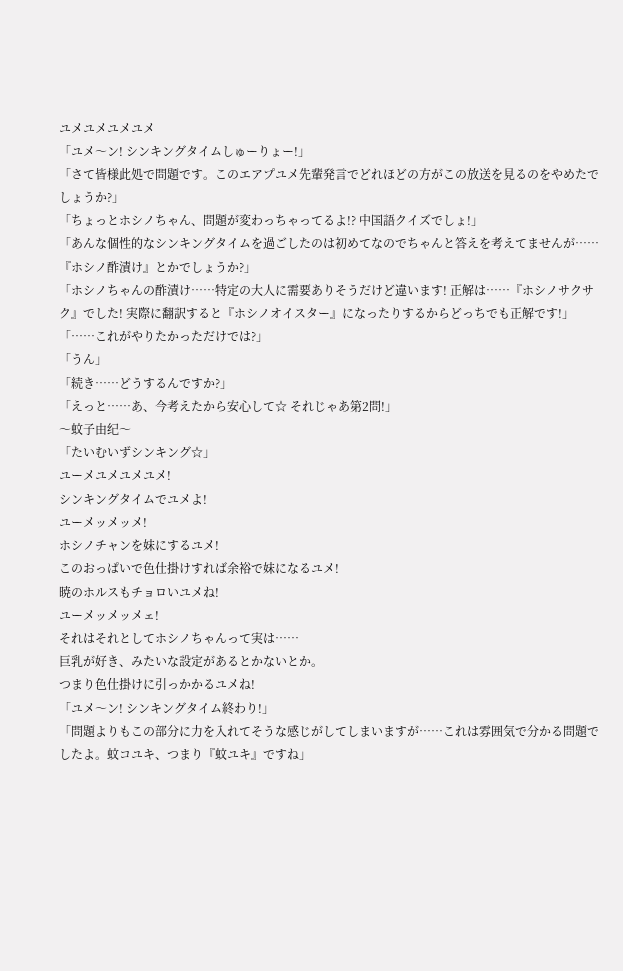ユメユメユメユメ
「ユメ〜ン! シンキングタイムしゅーりょー!」
「さて皆様此処で問題です。このエアプユメ先輩発言でどれほどの方がこの放送を見るのをやめたでしょうか?」
「ちょっとホシノちゃん、問題が変わっちゃってるよ!? 中国語クイズでしょ!」
「あんな個性的なシンキングタイムを過ごしたのは初めてなのでちゃんと答えを考えてませんが……『ホシノ酢漬け』とかでしょうか?」
「ホシノちゃんの酢漬け……特定の大人に需要ありそうだけど違います! 正解は……『ホシノサクサク』でした! 実際に翻訳すると『ホシノオイスター』になったりするからどっちでも正解です!」
「……これがやりたかっただけでは?」
「うん」
「続き……どうするんですか?」
「えっと……あ、今考えたから安心して☆ それじゃあ第2問!」
〜蚊子由纪〜
「たいむいずシンキング☆」
ユーメユメユメユメ!
シンキングタイムでユメよ!
ユーメッメッメ!
ホシノチャンを妹にするユメ!
このおっぱいで色仕掛けすれば余裕で妹になるユメ!
暁のホルスもチョロいユメね!
ユーメッメッメェ!
それはそれとしてホシノちゃんって実は……
巨乳が好き、みたいな設定があるとかないとか。
つまり色仕掛けに引っかかるユメね!
「ユメ〜ン! シンキングタイム終わり!」
「問題よりもこの部分に力を入れてそうな感じがしてしまいますが……これは雰囲気で分かる問題でしたよ。蚊コユキ、つまり『蚊ユキ』ですね」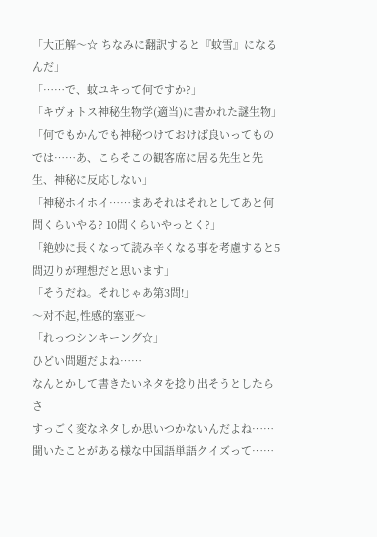「大正解〜☆ ちなみに翻訳すると『蚊雪』になるんだ」
「……で、蚊ユキって何ですか?」
「キヴォトス神秘生物学(適当)に書かれた謎生物」
「何でもかんでも神秘つけておけば良いってものでは……あ、こらそこの観客席に居る先生と先生、神秘に反応しない」
「神秘ホイホイ……まあそれはそれとしてあと何問くらいやる? 10問くらいやっとく?」
「絶妙に長くなって読み辛くなる事を考慮すると5問辺りが理想だと思います」
「そうだね。それじゃあ第3問!」
〜对不起,性感的塞亚〜
「れっつシンキーング☆」
ひどい問題だよね……
なんとかして書きたいネタを捻り出そうとしたらさ
すっごく変なネタしか思いつかないんだよね……
聞いたことがある様な中国語単語クイズって……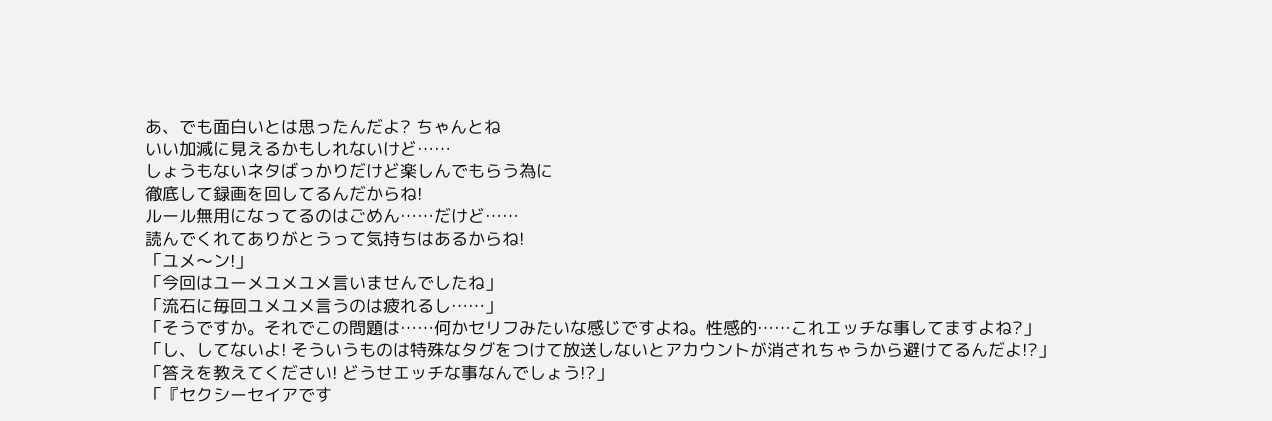あ、でも面白いとは思ったんだよ? ちゃんとね
いい加減に見えるかもしれないけど……
しょうもないネタばっかりだけど楽しんでもらう為に
徹底して録画を回してるんだからね!
ルール無用になってるのはごめん……だけど……
読んでくれてありがとうって気持ちはあるからね!
「ユメ〜ン!」
「今回はユーメユメユメ言いませんでしたね」
「流石に毎回ユメユメ言うのは疲れるし……」
「そうですか。それでこの問題は……何かセリフみたいな感じですよね。性感的……これエッチな事してますよね?」
「し、してないよ! そういうものは特殊なタグをつけて放送しないとアカウントが消されちゃうから避けてるんだよ!?」
「答えを教えてください! どうせエッチな事なんでしょう!?」
「『セクシーセイアです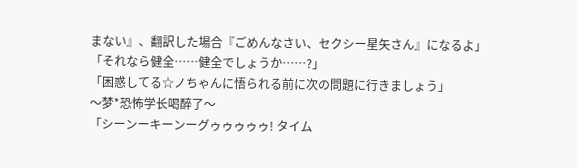まない』、翻訳した場合『ごめんなさい、セクシー星矢さん』になるよ」
「それなら健全……健全でしょうか……?」
「困惑してる☆ノちゃんに悟られる前に次の問題に行きましょう」
〜梦*恐怖学长喝醉了〜
「シーンーキーンーグゥゥゥゥゥ! タイム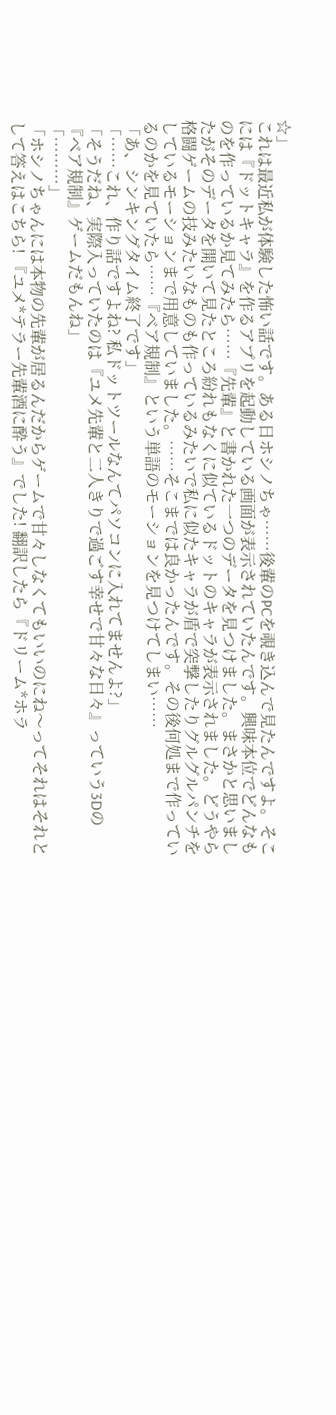☆」
これは最近私が体験した怖い話です。ある日ホシノちゃ……後輩のPCを覗き込んで見たんですよ。そこには『ドットキャラ』を作るアプリを起動している画面が表示されていたんです。興味本位でどんなものを作っているか見てみたら……『先輩』と書かれた一つのデータを見つけました。まさかと思いましたがそのデータを開いて見たところ紛れもなくに似ているドットのキャラが表示されました。どうやら格闘ゲームの技みたいなものも作っているみたいで私に似たキャラが盾で突撃したりグルグルパンチをしているモーションまで用意していました。……そこまでは良かったんです。その後何処まで作っているのかを見ていたら……『ベア規制』という単語のモーションを見つけてしまい……
「あ、シンキングタイム終了です」
「……これ、作り話ですよね? 私ドットツールなんてパソコンに入れてませんよ?」
「そうだね、実際入っていたのは『ユメ先輩と二人きりで過ごす幸せで甘々な日々』っていう3Dの『ベア規制』ゲームだもんね」
「………」
「ホシノちゃんには本物の先輩が居るんだからゲームで甘々しなくてもいいのにね〜ってそれはそれとして答えはこちら! 『ユメ*テラー先輩酒に酔う』でした! 翻訳したら『ドリーム*ホラ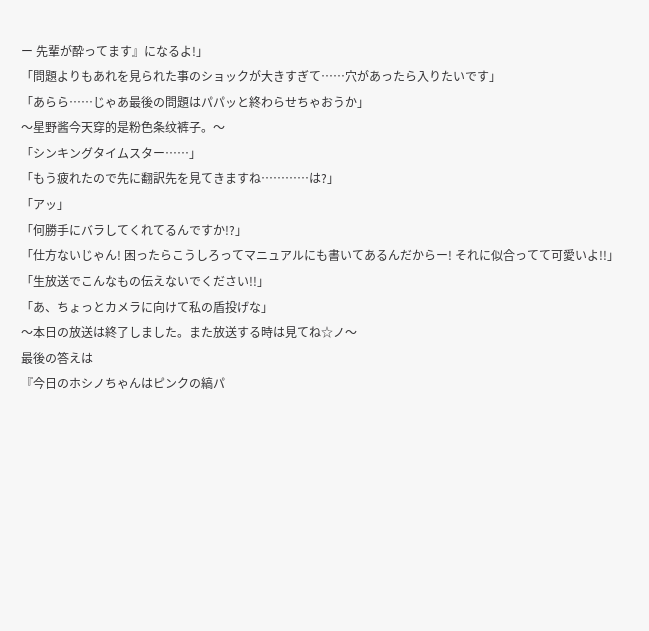ー 先輩が酔ってます』になるよ!」
「問題よりもあれを見られた事のショックが大きすぎて……穴があったら入りたいです」
「あらら……じゃあ最後の問題はパパッと終わらせちゃおうか」
〜星野酱今天穿的是粉色条纹裤子。〜
「シンキングタイムスター……」
「もう疲れたので先に翻訳先を見てきますね…………は?」
「アッ」
「何勝手にバラしてくれてるんですか!?」
「仕方ないじゃん! 困ったらこうしろってマニュアルにも書いてあるんだからー! それに似合ってて可愛いよ!!」
「生放送でこんなもの伝えないでください!!」
「あ、ちょっとカメラに向けて私の盾投げな」
〜本日の放送は終了しました。また放送する時は見てね☆ノ〜
最後の答えは
『今日のホシノちゃんはピンクの縞パ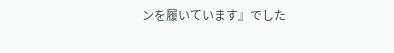ンを履いています』でした